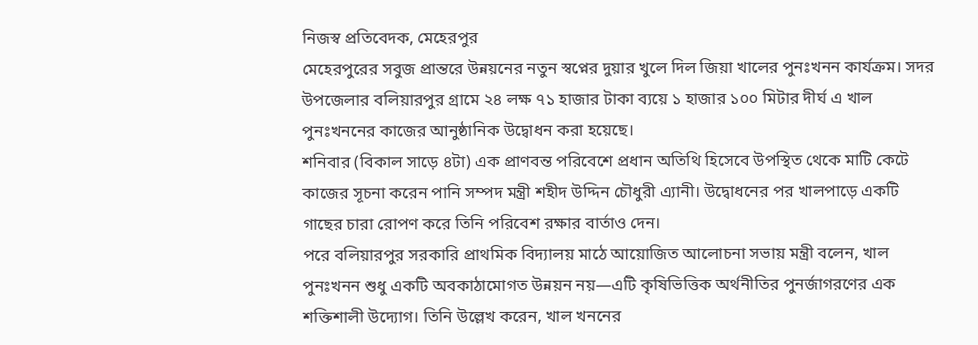নিজস্ব প্রতিবেদক, মেহেরপুর
মেহেরপুরের সবুজ প্রান্তরে উন্নয়নের নতুন স্বপ্নের দুয়ার খুলে দিল জিয়া খালের পুনঃখনন কার্যক্রম। সদর উপজেলার বলিয়ারপুর গ্রামে ২৪ লক্ষ ৭১ হাজার টাকা ব্যয়ে ১ হাজার ১০০ মিটার দীর্ঘ এ খাল পুনঃখননের কাজের আনুষ্ঠানিক উদ্বোধন করা হয়েছে।
শনিবার (বিকাল সাড়ে ৪টা) এক প্রাণবন্ত পরিবেশে প্রধান অতিথি হিসেবে উপস্থিত থেকে মাটি কেটে কাজের সূচনা করেন পানি সম্পদ মন্ত্রী শহীদ উদ্দিন চৌধুরী এ্যানী। উদ্বোধনের পর খালপাড়ে একটি গাছের চারা রোপণ করে তিনি পরিবেশ রক্ষার বার্তাও দেন।
পরে বলিয়ারপুর সরকারি প্রাথমিক বিদ্যালয় মাঠে আয়োজিত আলোচনা সভায় মন্ত্রী বলেন, খাল পুনঃখনন শুধু একটি অবকাঠামোগত উন্নয়ন নয়—এটি কৃষিভিত্তিক অর্থনীতির পুনর্জাগরণের এক শক্তিশালী উদ্যোগ। তিনি উল্লেখ করেন, খাল খননের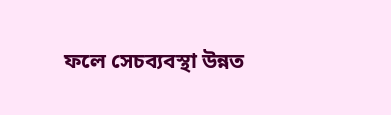ফলে সেচব্যবস্থা উন্নত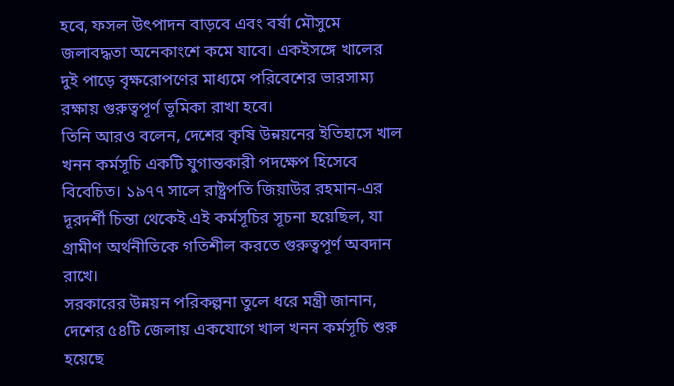হবে, ফসল উৎপাদন বাড়বে এবং বর্ষা মৌসুমে জলাবদ্ধতা অনেকাংশে কমে যাবে। একইসঙ্গে খালের দুই পাড়ে বৃক্ষরোপণের মাধ্যমে পরিবেশের ভারসাম্য রক্ষায় গুরুত্বপূর্ণ ভূমিকা রাখা হবে।
তিনি আরও বলেন, দেশের কৃষি উন্নয়নের ইতিহাসে খাল খনন কর্মসূচি একটি যুগান্তকারী পদক্ষেপ হিসেবে বিবেচিত। ১৯৭৭ সালে রাষ্ট্রপতি জিয়াউর রহমান-এর দূরদর্শী চিন্তা থেকেই এই কর্মসূচির সূচনা হয়েছিল, যা গ্রামীণ অর্থনীতিকে গতিশীল করতে গুরুত্বপূর্ণ অবদান রাখে।
সরকারের উন্নয়ন পরিকল্পনা তুলে ধরে মন্ত্রী জানান, দেশের ৫৪টি জেলায় একযোগে খাল খনন কর্মসূচি শুরু হয়েছে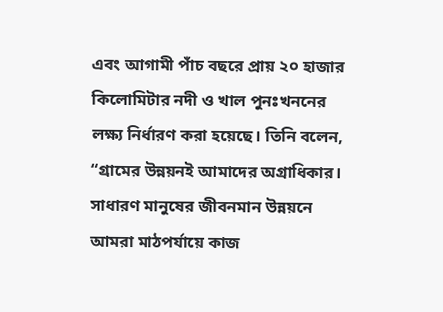এবং আগামী পাঁচ বছরে প্রায় ২০ হাজার কিলোমিটার নদী ও খাল পুনঃখননের লক্ষ্য নির্ধারণ করা হয়েছে। তিনি বলেন, “গ্রামের উন্নয়নই আমাদের অগ্রাধিকার। সাধারণ মানুষের জীবনমান উন্নয়নে আমরা মাঠপর্যায়ে কাজ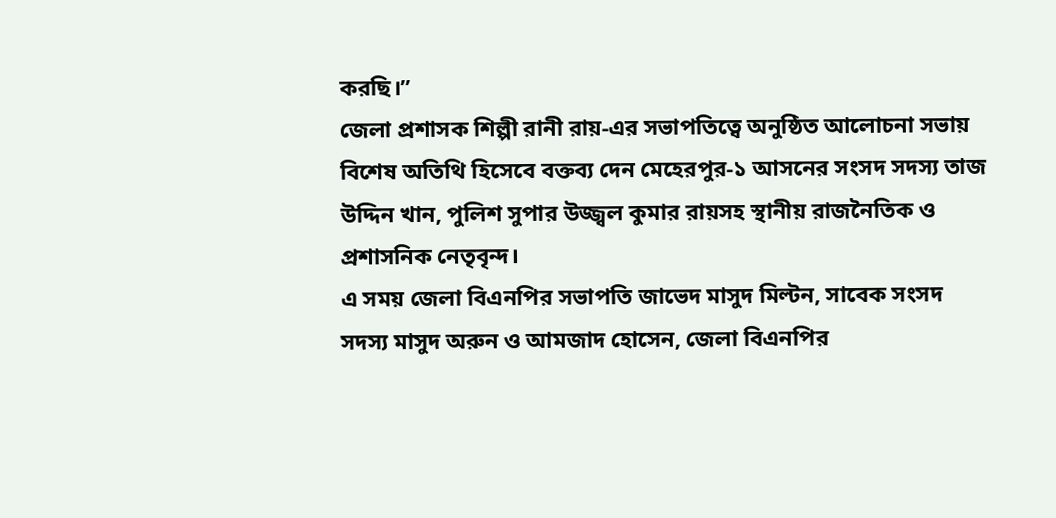করছি।”
জেলা প্রশাসক শিল্পী রানী রায়-এর সভাপতিত্বে অনুষ্ঠিত আলোচনা সভায় বিশেষ অতিথি হিসেবে বক্তব্য দেন মেহেরপুর-১ আসনের সংসদ সদস্য তাজ উদ্দিন খান, পুলিশ সুপার উজ্জ্বল কুমার রায়সহ স্থানীয় রাজনৈতিক ও প্রশাসনিক নেতৃবৃন্দ।
এ সময় জেলা বিএনপির সভাপতি জাভেদ মাসুদ মিল্টন, সাবেক সংসদ সদস্য মাসুদ অরুন ও আমজাদ হোসেন, জেলা বিএনপির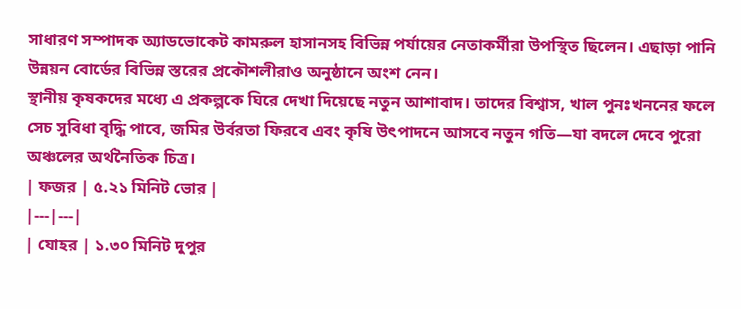সাধারণ সম্পাদক অ্যাডভোকেট কামরুল হাসানসহ বিভিন্ন পর্যায়ের নেতাকর্মীরা উপস্থিত ছিলেন। এছাড়া পানি উন্নয়ন বোর্ডের বিভিন্ন স্তরের প্রকৌশলীরাও অনুষ্ঠানে অংশ নেন।
স্থানীয় কৃষকদের মধ্যে এ প্রকল্পকে ঘিরে দেখা দিয়েছে নতুন আশাবাদ। তাদের বিশ্বাস, খাল পুনঃখননের ফলে সেচ সুবিধা বৃদ্ধি পাবে, জমির উর্বরতা ফিরবে এবং কৃষি উৎপাদনে আসবে নতুন গতি—যা বদলে দেবে পুরো অঞ্চলের অর্থনৈতিক চিত্র।
| ফজর | ৫.২১ মিনিট ভোর |
|---|---|
| যোহর | ১.৩০ মিনিট দুপুর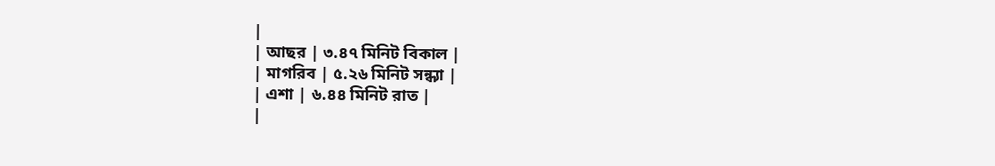|
| আছর | ৩.৪৭ মিনিট বিকাল |
| মাগরিব | ৫.২৬ মিনিট সন্ধ্যা |
| এশা | ৬.৪৪ মিনিট রাত |
|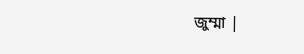জুম্মা |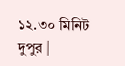১২.৩০ মিনিট দুপুর |